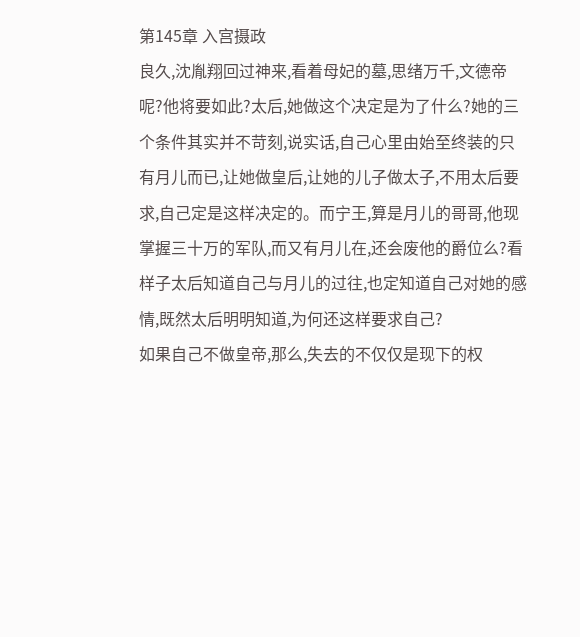第145章 入宫摄政
良久,沈胤翔回过神来,看着母妃的墓,思绪万千,文德帝呢?他将要如此?太后,她做这个决定是为了什么?她的三个条件其实并不苛刻,说实话,自己心里由始至终装的只有月儿而已,让她做皇后,让她的儿子做太子,不用太后要求,自己定是这样决定的。而宁王,算是月儿的哥哥,他现掌握三十万的军队,而又有月儿在,还会废他的爵位么?看样子太后知道自己与月儿的过往,也定知道自己对她的感情,既然太后明明知道,为何还这样要求自己?
如果自己不做皇帝,那么,失去的不仅仅是现下的权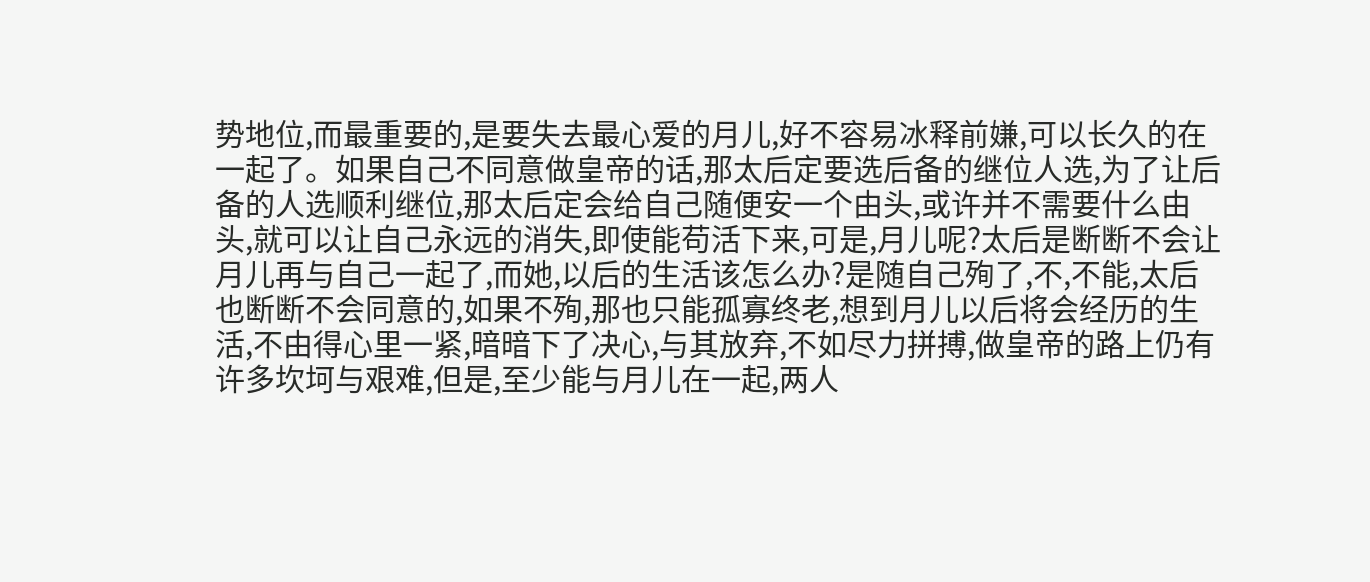势地位,而最重要的,是要失去最心爱的月儿,好不容易冰释前嫌,可以长久的在一起了。如果自己不同意做皇帝的话,那太后定要选后备的继位人选,为了让后备的人选顺利继位,那太后定会给自己随便安一个由头,或许并不需要什么由头,就可以让自己永远的消失,即使能苟活下来,可是,月儿呢?太后是断断不会让月儿再与自己一起了,而她,以后的生活该怎么办?是随自己殉了,不,不能,太后也断断不会同意的,如果不殉,那也只能孤寡终老,想到月儿以后将会经历的生活,不由得心里一紧,暗暗下了决心,与其放弃,不如尽力拼搏,做皇帝的路上仍有许多坎坷与艰难,但是,至少能与月儿在一起,两人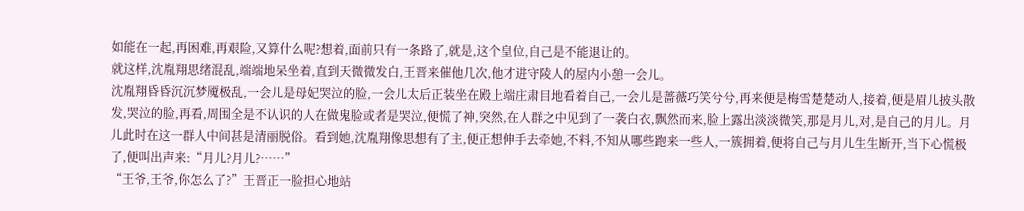如能在一起,再困难,再艰险,又算什么呢?想着,面前只有一条路了,就是,这个皇位,自己是不能退让的。
就这样,沈胤翔思绪混乱,端端地呆坐着,直到天微微发白,王晋来催他几次,他才进守陵人的屋内小憩一会儿。
沈胤翔昏昏沉沉梦魇极乱,一会儿是母妃哭泣的脸,一会儿太后正装坐在殿上端庄肃目地看着自己,一会儿是蔷薇巧笑兮兮,再来便是梅雪楚楚动人,接着,便是眉儿披头散发,哭泣的脸,再看,周围全是不认识的人在做鬼脸或者是哭泣,便慌了神,突然,在人群之中见到了一袭白衣,飘然而来,脸上露出淡淡微笑,那是月儿,对,是自己的月儿。月儿此时在这一群人中间甚是清丽脱俗。看到她,沈胤翔像思想有了主,便正想伸手去牵她,不料,不知从哪些跑来一些人,一簇拥着,便将自己与月儿生生断开,当下心慌极了,便叫出声来:“月儿?月儿?……”
“王爷,王爷,你怎么了?”王晋正一脸担心地站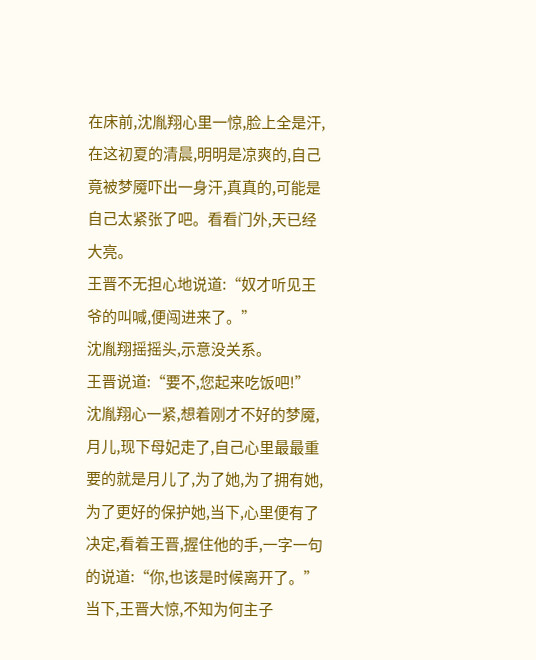在床前,沈胤翔心里一惊,脸上全是汗,在这初夏的清晨,明明是凉爽的,自己竟被梦魇吓出一身汗,真真的,可能是自己太紧张了吧。看看门外,天已经大亮。
王晋不无担心地说道:“奴才听见王爷的叫喊,便闯进来了。”
沈胤翔摇摇头,示意没关系。
王晋说道:“要不,您起来吃饭吧!”
沈胤翔心一紧,想着刚才不好的梦魇,月儿,现下母妃走了,自己心里最最重要的就是月儿了,为了她,为了拥有她,为了更好的保护她,当下,心里便有了决定,看着王晋,握住他的手,一字一句的说道:“你,也该是时候离开了。”
当下,王晋大惊,不知为何主子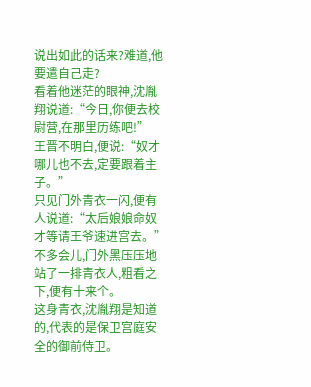说出如此的话来?难道,他要遣自己走?
看着他迷茫的眼神,沈胤翔说道:“今日,你便去校尉营,在那里历练吧!”
王晋不明白,便说:“奴才哪儿也不去,定要跟着主子。”
只见门外青衣一闪,便有人说道:“太后娘娘命奴才等请王爷速进宫去。”不多会儿,门外黑压压地站了一排青衣人,粗看之下,便有十来个。
这身青衣,沈胤翔是知道的,代表的是保卫宫庭安全的御前侍卫。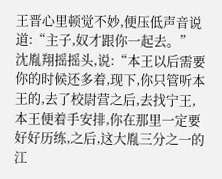王晋心里顿觉不妙,便压低声音说道:“主子,奴才跟你一起去。”
沈胤翔摇摇头,说:“本王以后需要你的时候还多着,现下,你只管听本王的,去了校尉营之后,去找宁王,本王便着手安排,你在那里一定要好好历练,之后,这大胤三分之一的江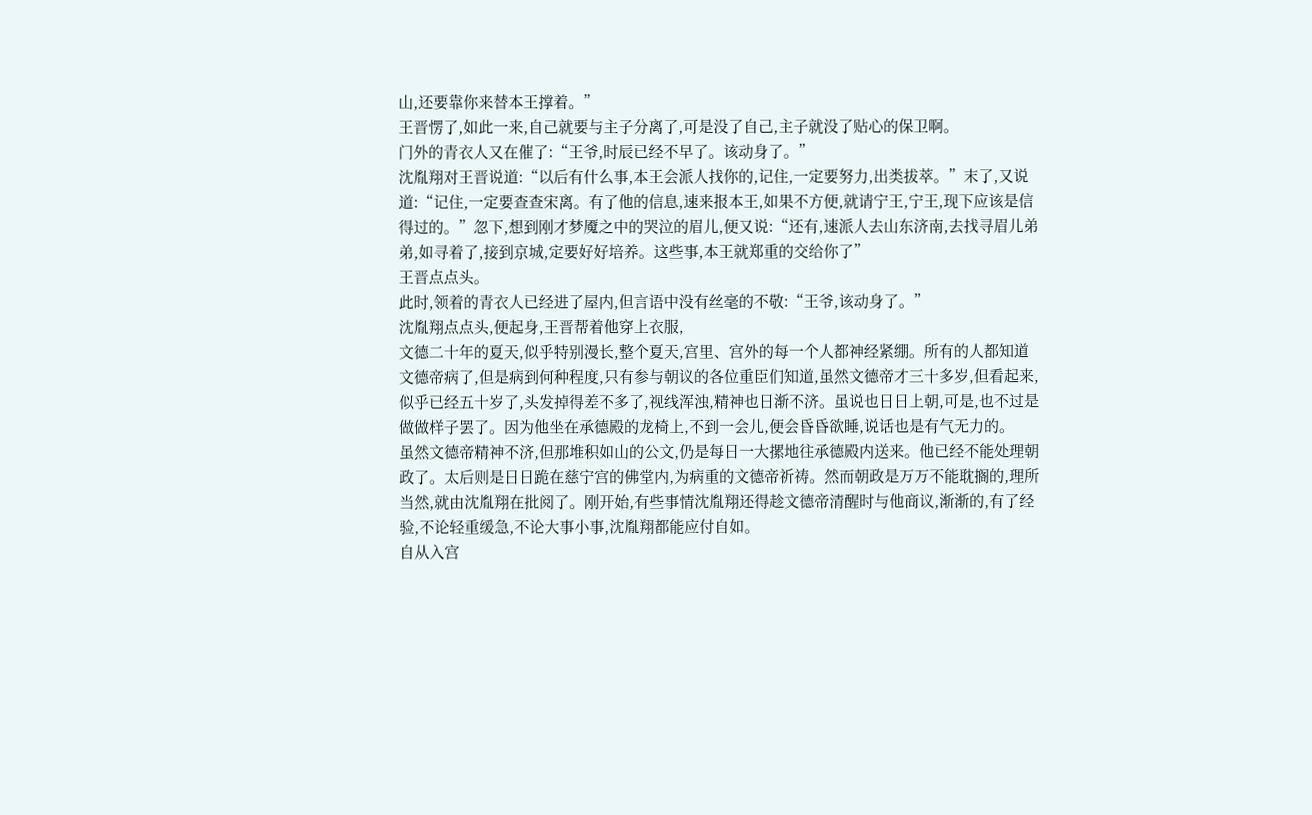山,还要靠你来替本王撑着。”
王晋愣了,如此一来,自己就要与主子分离了,可是没了自己,主子就没了贴心的保卫啊。
门外的青衣人又在催了:“王爷,时辰已经不早了。该动身了。”
沈胤翔对王晋说道:“以后有什么事,本王会派人找你的,记住,一定要努力,出类拔萃。”末了,又说道:“记住,一定要查查宋离。有了他的信息,速来报本王,如果不方便,就请宁王,宁王,现下应该是信得过的。”忽下,想到刚才梦魇之中的哭泣的眉儿,便又说:“还有,速派人去山东济南,去找寻眉儿弟弟,如寻着了,接到京城,定要好好培养。这些事,本王就郑重的交给你了”
王晋点点头。
此时,领着的青衣人已经进了屋内,但言语中没有丝毫的不敬:“王爷,该动身了。”
沈胤翔点点头,便起身,王晋帮着他穿上衣服,
文德二十年的夏天,似乎特别漫长,整个夏天,宫里、宫外的每一个人都神经紧绷。所有的人都知道文德帝病了,但是病到何种程度,只有参与朝议的各位重臣们知道,虽然文德帝才三十多岁,但看起来,似乎已经五十岁了,头发掉得差不多了,视线浑浊,精神也日渐不济。虽说也日日上朝,可是,也不过是做做样子罢了。因为他坐在承德殿的龙椅上,不到一会儿,便会昏昏欲睡,说话也是有气无力的。
虽然文德帝精神不济,但那堆积如山的公文,仍是每日一大摞地往承德殿内送来。他已经不能处理朝政了。太后则是日日跪在慈宁宫的佛堂内,为病重的文德帝祈祷。然而朝政是万万不能耽搁的,理所当然,就由沈胤翔在批阅了。刚开始,有些事情沈胤翔还得趁文德帝清醒时与他商议,渐渐的,有了经验,不论轻重缓急,不论大事小事,沈胤翔都能应付自如。
自从入宫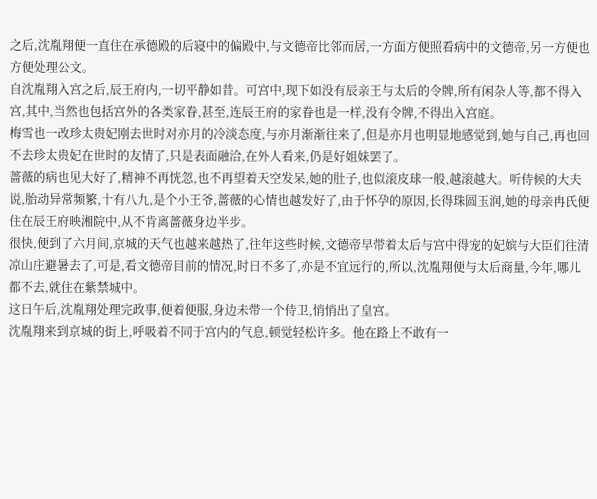之后,沈胤翔便一直住在承德殿的后寝中的偏殿中,与文德帝比邻而居,一方面方便照看病中的文德帝,另一方便也方便处理公文。
自沈胤翔入宫之后,辰王府内,一切平静如昔。可宫中,现下如没有辰亲王与太后的令牌,所有闲杂人等,都不得入宫,其中,当然也包括宫外的各类家眷,甚至,连辰王府的家眷也是一样,没有令牌,不得出入宫庭。
梅雪也一改珍太贵妃刚去世时对亦月的冷淡态度,与亦月渐渐往来了,但是亦月也明显地感觉到,她与自己,再也回不去珍太贵妃在世时的友情了,只是表面融洽,在外人看来,仍是好姐妹罢了。
蔷薇的病也见大好了,精神不再恍忽,也不再望着天空发呆,她的肚子,也似滚皮球一般,越滚越大。听侍候的大夫说,胎动异常频繁,十有八九,是个小王爷,蔷薇的心情也越发好了,由于怀孕的原因,长得珠圆玉润,她的母亲冉氏便住在辰王府映湘院中,从不肯离蔷薇身边半步。
很快,便到了六月间,京城的天气也越来越热了,往年这些时候,文德帝早带着太后与宫中得宠的妃嫔与大臣们往清凉山庄避暑去了,可是,看文德帝目前的情况,时日不多了,亦是不宜远行的,所以,沈胤翔便与太后商量,今年,哪儿都不去,就住在紫禁城中。
这日午后,沈胤翔处理完政事,便着便服,身边未带一个侍卫,悄悄出了皇宫。
沈胤翔来到京城的街上,呼吸着不同于宫内的气息,顿觉轻松许多。他在路上不敢有一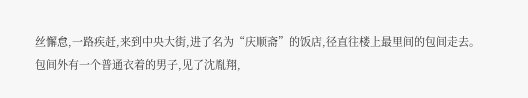丝懈怠,一路疾赶,来到中央大街,进了名为“庆顺斋”的饭店,径直往楼上最里间的包间走去。
包间外有一个普通衣着的男子,见了沈胤翔,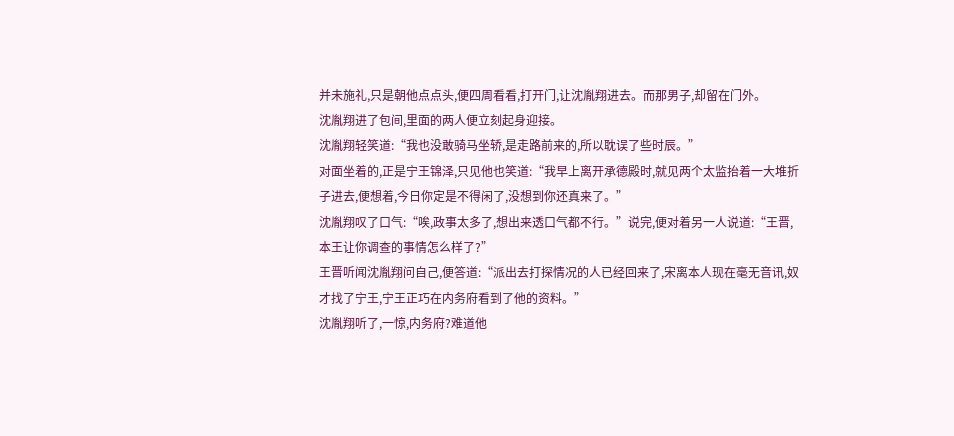并未施礼,只是朝他点点头,便四周看看,打开门,让沈胤翔进去。而那男子,却留在门外。
沈胤翔进了包间,里面的两人便立刻起身迎接。
沈胤翔轻笑道:“我也没敢骑马坐轿,是走路前来的,所以耽误了些时辰。”
对面坐着的,正是宁王锦泽,只见他也笑道:“我早上离开承德殿时,就见两个太监抬着一大堆折子进去,便想着,今日你定是不得闲了,没想到你还真来了。”
沈胤翔叹了口气:“唉,政事太多了,想出来透口气都不行。”说完,便对着另一人说道:“王晋,本王让你调查的事情怎么样了?”
王晋听闻沈胤翔问自己,便答道:“派出去打探情况的人已经回来了,宋离本人现在毫无音讯,奴才找了宁王,宁王正巧在内务府看到了他的资料。”
沈胤翔听了,一惊,内务府?难道他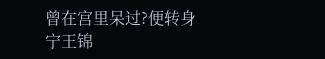曾在宫里呆过?便转身宁王锦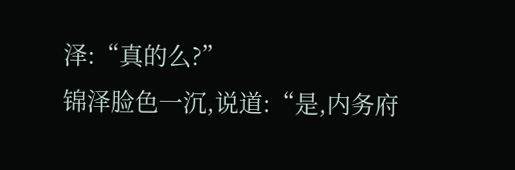泽:“真的么?”
锦泽脸色一沉,说道:“是,内务府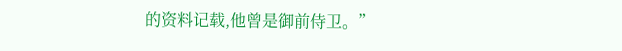的资料记载,他曾是御前侍卫。”